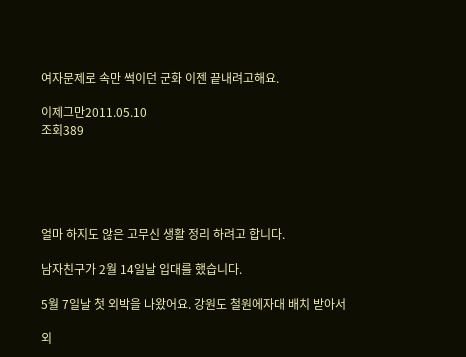여자문제로 속만 썩이던 군화 이젠 끝내려고해요.

이제그만2011.05.10
조회389





얼마 하지도 않은 고무신 생활 정리 하려고 합니다.

남자친구가 2월 14일날 입대를 했습니다.

5월 7일날 첫 외박을 나왔어요. 강원도 철원에자대 배치 받아서

외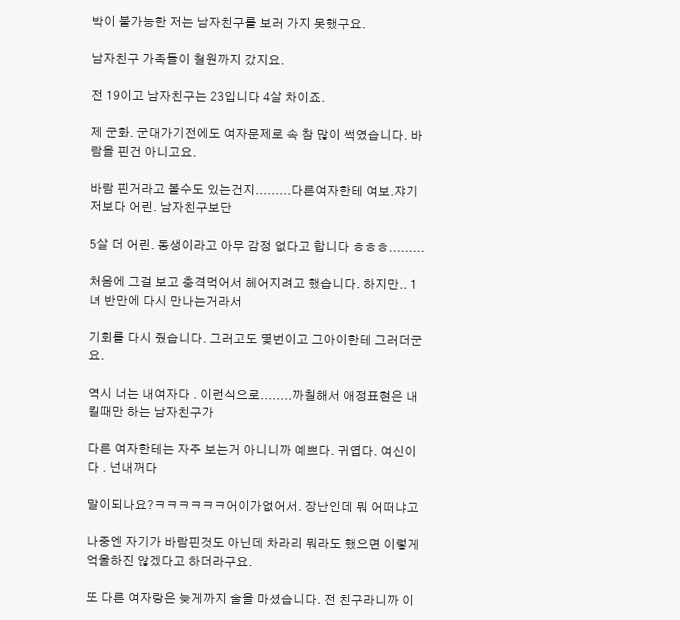박이 불가능한 저는 남자친구를 보러 가지 못했구요.

남자친구 가족들이 철원까지 갔지요.

전 19이고 남자친구는 23입니다 4살 차이죠.

제 군화. 군대가기전에도 여자문제로 속 참 많이 썩였습니다. 바람을 핀건 아니고요.

바람 핀거라고 볼수도 있는건지.........다른여자한테 여보.쟈기 저보다 어린. 남자친구보단

5살 더 어린. 동생이라고 아무 감정 없다고 합니다 ㅎㅎㅎ.........

처음에 그걸 보고 충격먹어서 헤어지려고 했습니다. 하지만.. 1녀 반만에 다시 만나는거라서

기회를 다시 줬습니다. 그러고도 몇번이고 그아이한테 그러더군요.

역시 너는 내여자다 . 이런식으로........까칠해서 애정표현은 내킬때만 하는 남자친구가

다른 여자한테는 자주 보는거 아니니까 예쁘다. 귀엽다. 여신이다 . 넌내꺼다

말이되나요?ㅋㅋㅋㅋㅋㅋ어이가없어서. 장난인데 뭐 어떠냐고

나중엔 자기가 바람핀것도 아닌데 차라리 뭐라도 했으면 이렇게 억울하진 않겠다고 하더라구요.

또 다른 여자랑은 늦게까지 술을 마셨습니다. 전 친구라니까 이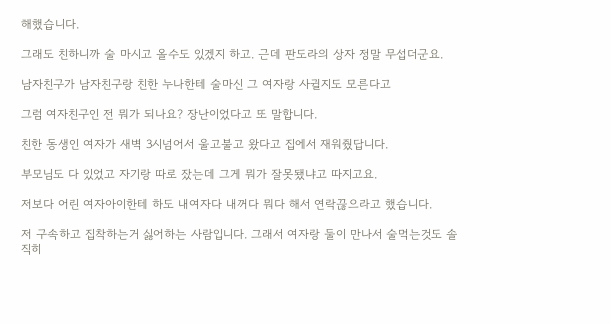해했습니다.

그래도 친하니까 술 마시고 올수도 있겠지 하고. 근데 판도라의 상자 정말 무섭더군요.

남자친구가 남자친구랑 친한 누나한테 술마신 그 여자랑 사귈지도 모른다고

그럼 여자친구인 전 뭐가 되나요? 장난이었다고 또 말합니다.

친한 동생인 여자가 새벽 3시넘어서 울고불고 왔다고 집에서 재워줬답니다.

부모님도 다 있었고 자기랑 따로 잤는데 그게 뭐가 잘못됐냐고 따지고요.

저보다 어린 여자아이한테 하도 내여자다 내꺼다 뭐다 해서 연락끊으라고 했습니다.

저 구속하고 집착하는거 싫어하는 사람입니다. 그래서 여자랑 둘이 만나서 술먹는것도 솔직히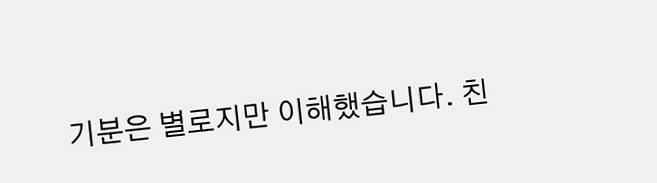기분은 별로지만 이해했습니다. 친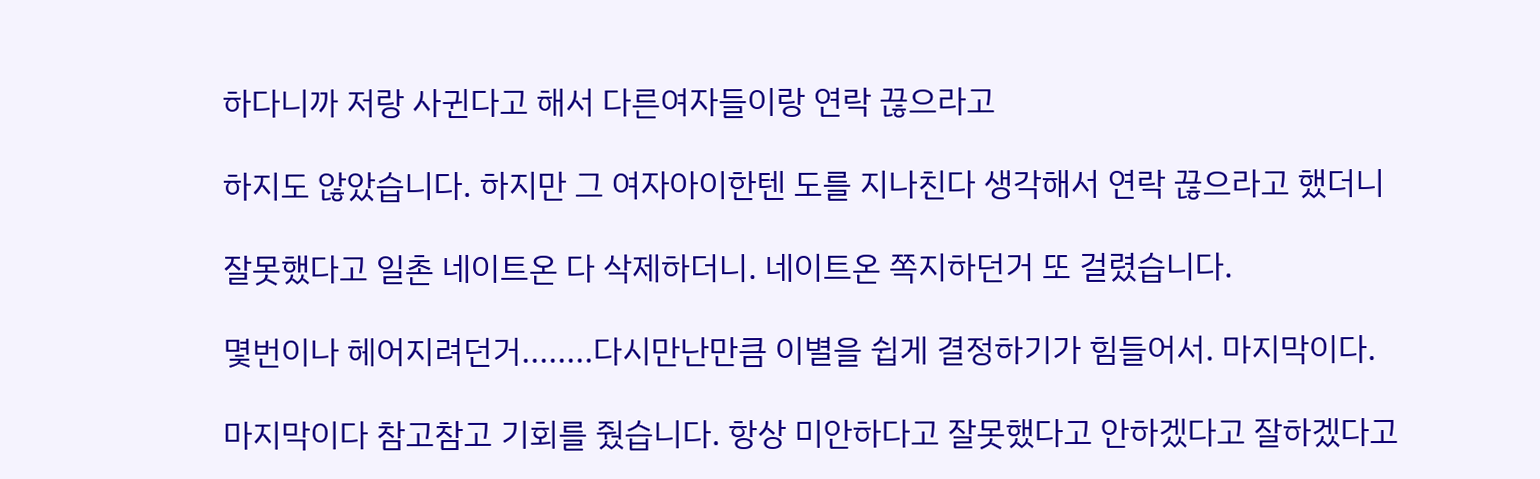하다니까 저랑 사귄다고 해서 다른여자들이랑 연락 끊으라고

하지도 않았습니다. 하지만 그 여자아이한텐 도를 지나친다 생각해서 연락 끊으라고 했더니

잘못했다고 일촌 네이트온 다 삭제하더니. 네이트온 쪽지하던거 또 걸렸습니다.

몇번이나 헤어지려던거........다시만난만큼 이별을 쉽게 결정하기가 힘들어서. 마지막이다.

마지막이다 참고참고 기회를 줬습니다. 항상 미안하다고 잘못했다고 안하겠다고 잘하겠다고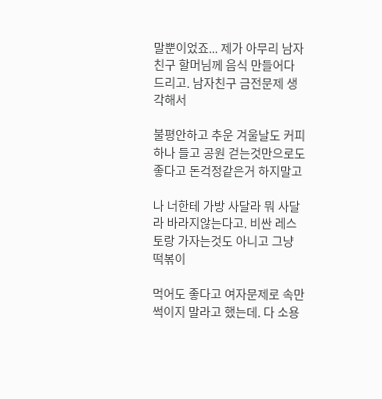말뿐이었죠... 제가 아무리 남자친구 할머님께 음식 만들어다 드리고. 남자친구 금전문제 생각해서

불평안하고 추운 겨울날도 커피하나 들고 공원 걷는것만으로도 좋다고 돈걱정같은거 하지말고

나 너한테 가방 사달라 뭐 사달라 바라지않는다고. 비싼 레스토랑 가자는것도 아니고 그냥 떡볶이

먹어도 좋다고 여자문제로 속만 썩이지 말라고 했는데. 다 소용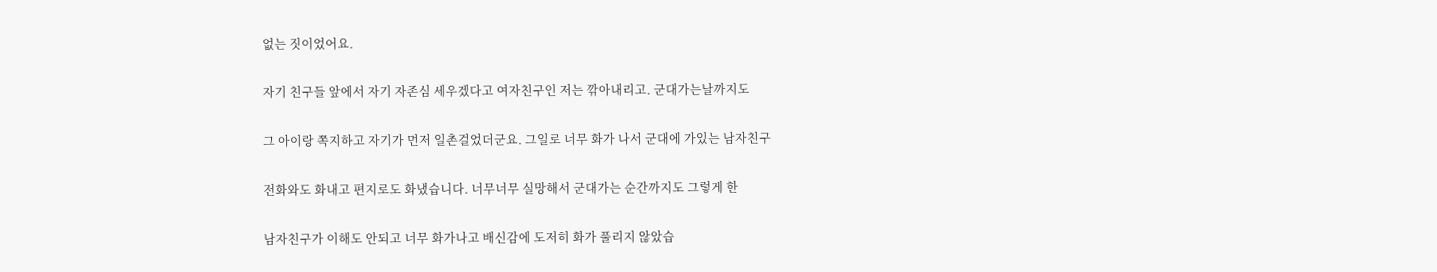없는 짓이었어요.

자기 친구들 앞에서 자기 자존심 세우겠다고 여자친구인 저는 깎아내리고. 군대가는날까지도

그 아이랑 쪽지하고 자기가 먼저 일촌걸었더군요. 그일로 너무 화가 나서 군대에 가있는 남자친구

전화와도 화내고 편지로도 화냈습니다. 너무너무 실망해서 군대가는 순간까지도 그렇게 한

남자친구가 이해도 안되고 너무 화가나고 배신감에 도저히 화가 풀리지 않았습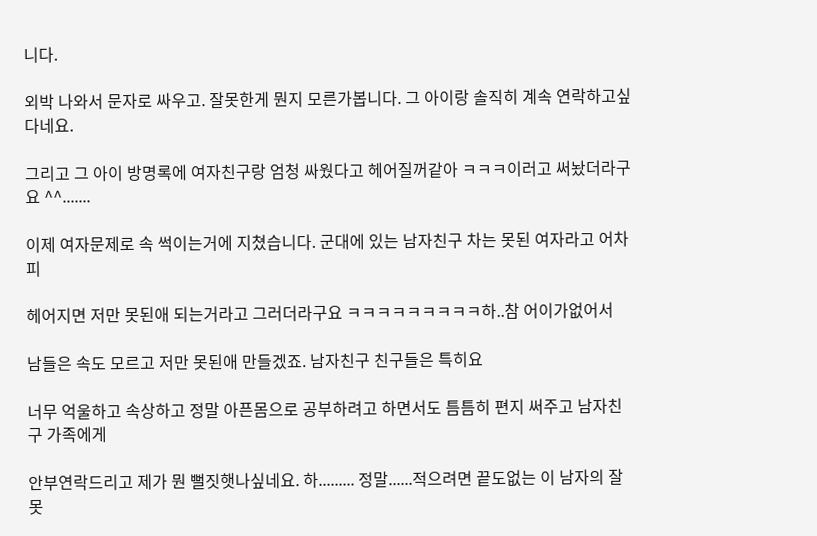니다.

외박 나와서 문자로 싸우고. 잘못한게 뭔지 모른가봅니다. 그 아이랑 솔직히 계속 연락하고싶다네요.

그리고 그 아이 방명록에 여자친구랑 엄청 싸웠다고 헤어질꺼같아 ㅋㅋㅋ이러고 써놨더라구요 ^^.......

이제 여자문제로 속 썩이는거에 지쳤습니다. 군대에 있는 남자친구 차는 못된 여자라고 어차피

헤어지면 저만 못된애 되는거라고 그러더라구요 ㅋㅋㅋㅋㅋㅋㅋㅋㅋ하..참 어이가없어서

남들은 속도 모르고 저만 못된애 만들겠죠. 남자친구 친구들은 특히요

너무 억울하고 속상하고 정말 아픈몸으로 공부하려고 하면서도 틈틈히 편지 써주고 남자친구 가족에게

안부연락드리고 제가 뭔 뻘짓햇나싶네요. 하......... 정말......적으려면 끝도없는 이 남자의 잘못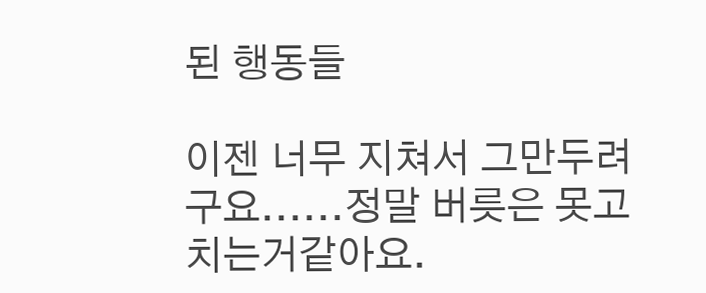된 행동들

이젠 너무 지쳐서 그만두려구요......정말 버릇은 못고치는거같아요.